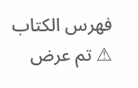فهرس الكتاب
⚠ تم عرض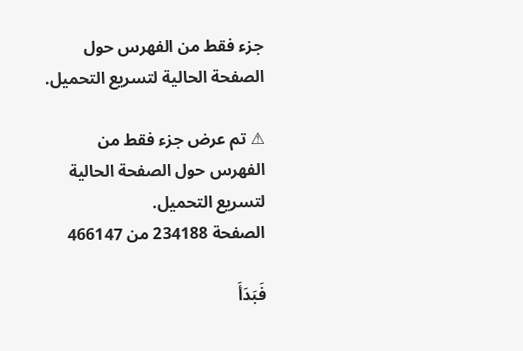جزء فقط من الفهرس حول الصفحة الحالية لتسريع التحميل.

⚠ تم عرض جزء فقط من الفهرس حول الصفحة الحالية لتسريع التحميل.
الصفحة 234188 من 466147

فَبَدَأَ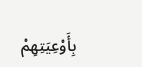بِأَوْعِيَتِهِمْ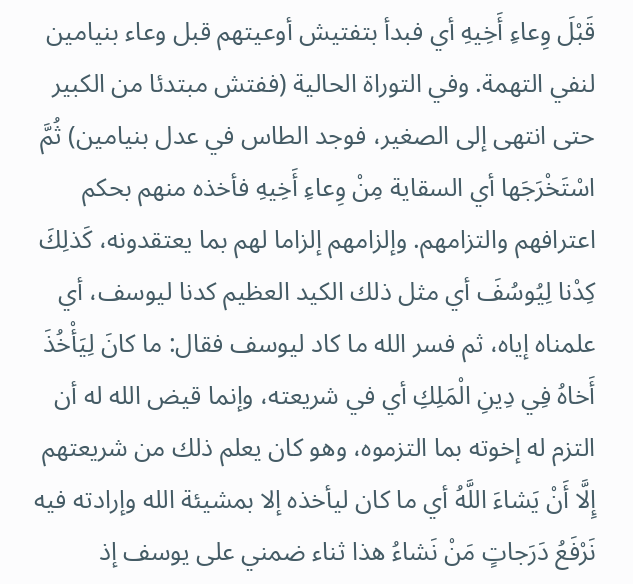قَبْلَ وِعاءِ أَخِيهِ أي فبدأ بتفتيش أوعيتهم قبل وعاء بنيامين لنفي التهمة. وفي التوراة الحالية (ففتش مبتدئا من الكبير حتى انتهى إلى الصغير، فوجد الطاس في عدل بنيامين) ثُمَّ اسْتَخْرَجَها أي السقاية مِنْ وِعاءِ أَخِيهِ فأخذه منهم بحكم اعترافهم والتزامهم. وإلزامهم إلزاما لهم بما يعتقدونه، كَذلِكَ كِدْنا لِيُوسُفَ أي مثل ذلك الكيد العظيم كدنا ليوسف، أي علمناه إياه، ثم فسر الله ما كاد ليوسف فقال: ما كانَ لِيَأْخُذَ أَخاهُ فِي دِينِ الْمَلِكِ أي في شريعته، وإنما قيض الله له أن التزم له إخوته بما التزموه، وهو كان يعلم ذلك من شريعتهم إِلَّا أَنْ يَشاءَ اللَّهُ أي ما كان ليأخذه إلا بمشيئة الله وإرادته فيه نَرْفَعُ دَرَجاتٍ مَنْ نَشاءُ هذا ثناء ضمني على يوسف إذ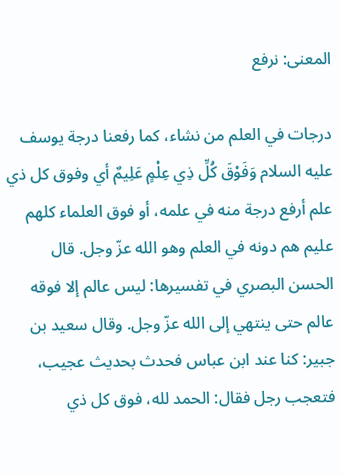المعنى: نرفع

درجات في العلم من نشاء، كما رفعنا درجة يوسف عليه السلام وَفَوْقَ كُلِّ ذِي عِلْمٍ عَلِيمٌ أي وفوق كل ذي علم أرفع درجة منه في علمه، أو فوق العلماء كلهم عليم هم دونه في العلم وهو الله عزّ وجل. قال الحسن البصري في تفسيرها: ليس عالم إلا فوقه عالم حتى ينتهي إلى الله عزّ وجل. وقال سعيد بن جبير: كنا عند ابن عباس فحدث بحديث عجيب، فتعجب رجل فقال: الحمد لله، فوق كل ذي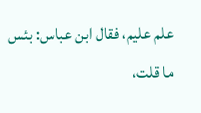علم عليم، فقال ابن عباس: بئس ما قلت،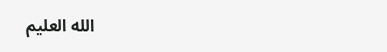الله العليم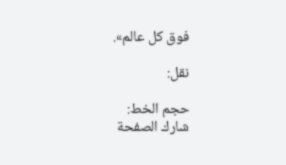فوق كل عالم».

نقل:

حجم الخط:
شارك الصفحة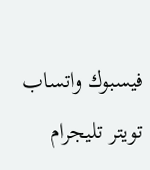فيسبوك واتساب تويتر تليجرام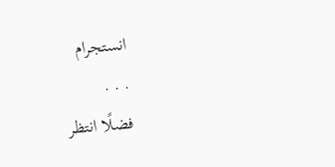انستجرام
. . .
فضلًا انتظر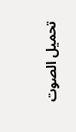تحميل الصوت